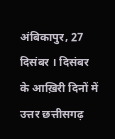अंबिकापुर, 27 दिसंबर । दिसंबर के आख़िरी दिनों में उत्तर छत्तीसगढ़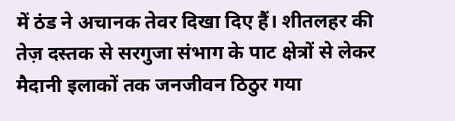में ठंड ने अचानक तेवर दिखा दिए हैं। शीतलहर की तेज़ दस्तक से सरगुजा संभाग के पाट क्षेत्रों से लेकर मैदानी इलाकों तक जनजीवन ठिठुर गया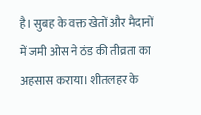है। सुबह के वक्त खेतों और मैदानों में जमी ओस ने ठंड की तीव्रता का अहसास कराया। शीतलहर के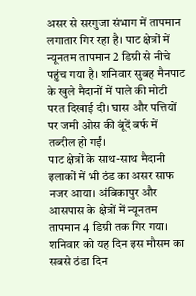असर से सरगुजा संभाग में तापमान लगातार गिर रहा है। पाट क्षेत्रों में न्यूनतम तापमान 2 डिग्री से नीचे पहुंच गया है। शनिवार सुबह मैनपाट के खुले मैदानों में पाले की मोटी परत दिखाई दी। घास और पत्तियों पर जमी ओस की बूंदें बर्फ में तब्दील हो गईं।
पाट क्षेत्रों के साथ-साथ मैदानी इलाकों में भी ठंड का असर साफ नजर आया। अंबिकापुर और आसपास के क्षेत्रों में न्यूनतम तापमान 4 डिग्री तक गिर गया। शनिवार को यह दिन इस मौसम का सबसे ठंडा दिन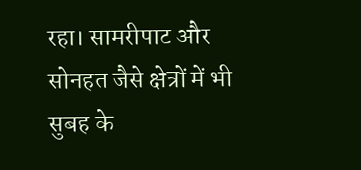रहा। सामरीपाट और सोनहत जैसे क्षेत्रों में भी सुबह के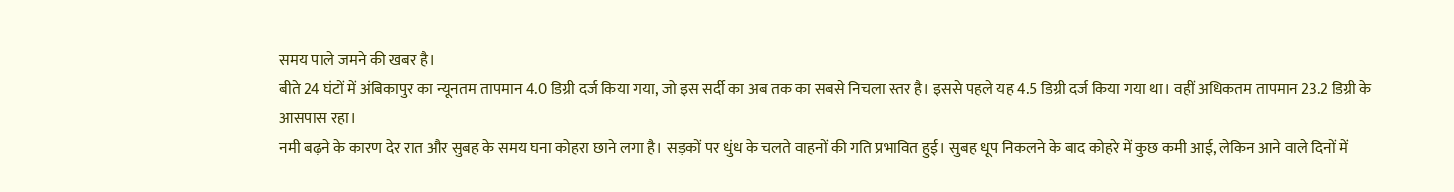समय पाले जमने की खबर है।
बीते 24 घंटों में अंबिकापुर का न्यूनतम तापमान 4.0 डिग्री दर्ज किया गया, जो इस सर्दी का अब तक का सबसे निचला स्तर है। इससे पहले यह 4.5 डिग्री दर्ज किया गया था। वहीं अधिकतम तापमान 23.2 डिग्री के आसपास रहा।
नमी बढ़ने के कारण देर रात और सुबह के समय घना कोहरा छाने लगा है। सड़कों पर धुंध के चलते वाहनों की गति प्रभावित हुई। सुबह धूप निकलने के बाद कोहरे में कुछ कमी आई, लेकिन आने वाले दिनों में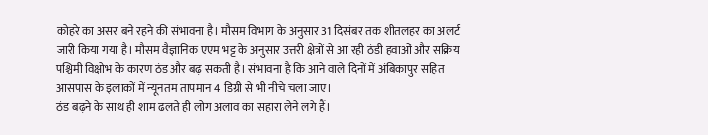कोहरे का असर बने रहने की संभावना है। मौसम विभाग के अनुसार 31 दिसंबर तक शीतलहर का अलर्ट जारी किया गया है। मौसम वैज्ञानिक एएम भट्ट के अनुसार उत्तरी क्षेत्रों से आ रही ठंडी हवाओं और सक्रिय पश्चिमी विक्षोभ के कारण ठंड और बढ़ सकती है। संभावना है कि आने वाले दिनों में अंबिकापुर सहित आसपास के इलाकों में न्यूनतम तापमान 4 डिग्री से भी नीचे चला जाए।
ठंड बढ़ने के साथ ही शाम ढलते ही लोग अलाव का सहारा लेने लगे हैं।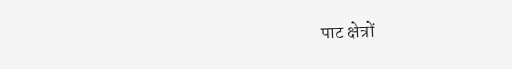पाट क्षेत्रों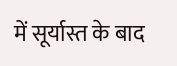में सूर्यास्त के बाद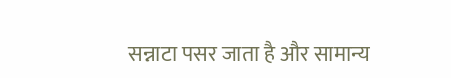सन्नाटा पसर जाता है और सामान्य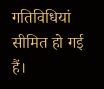गतिविधियां सीमित हो गई हैं।